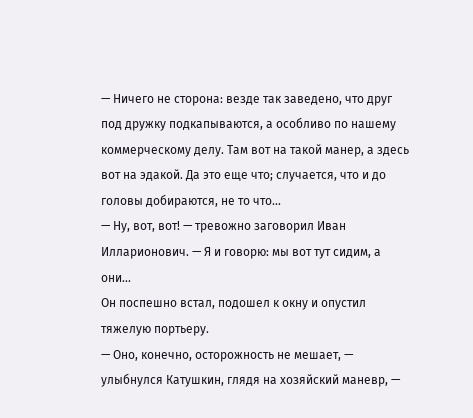— Ничего не сторона: везде так заведено, что друг под дружку подкапываются, а особливо по нашему коммерческому делу. Там вот на такой манер, а здесь вот на эдакой. Да это еще что; случается, что и до головы добираются, не то что...
— Ну, вот, вот! — тревожно заговорил Иван Илларионович. — Я и говорю: мы вот тут сидим, а они...
Он поспешно встал, подошел к окну и опустил тяжелую портьеру.
— Оно, конечно, осторожность не мешает, — улыбнулся Катушкин, глядя на хозяйский маневр, —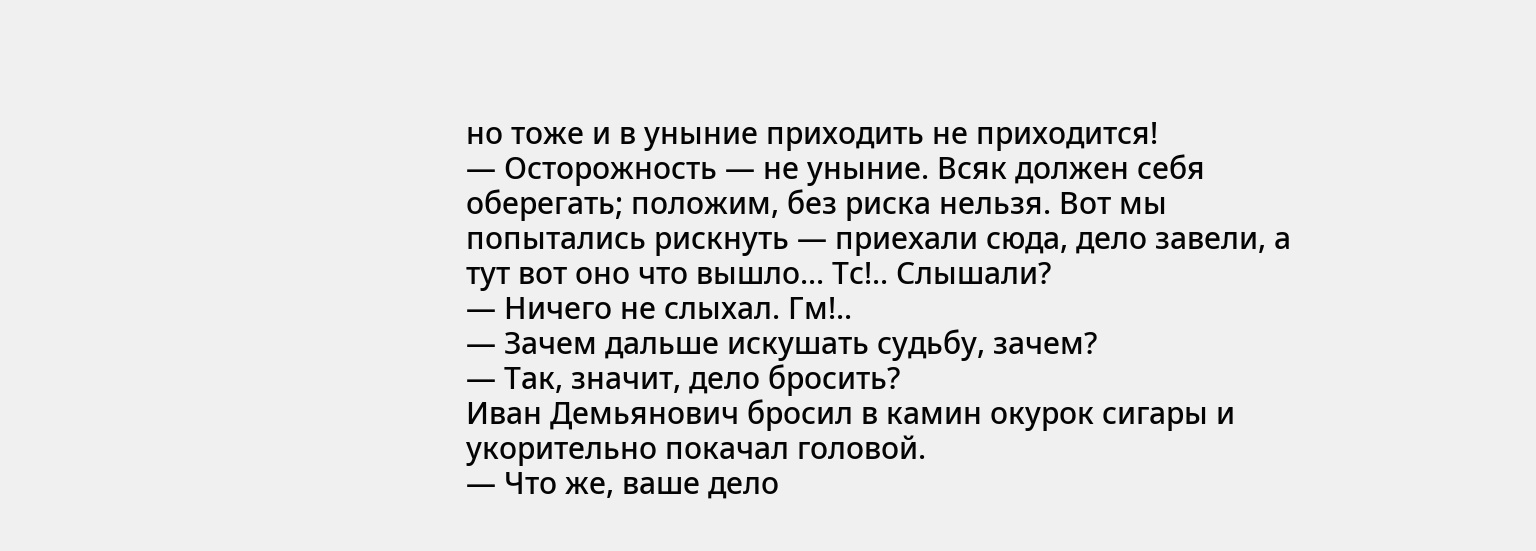но тоже и в уныние приходить не приходится!
— Осторожность — не уныние. Всяк должен себя оберегать; положим, без риска нельзя. Вот мы попытались рискнуть — приехали сюда, дело завели, а тут вот оно что вышло... Тс!.. Слышали?
— Ничего не слыхал. Гм!..
— Зачем дальше искушать судьбу, зачем?
— Так, значит, дело бросить?
Иван Демьянович бросил в камин окурок сигары и укорительно покачал головой.
— Что же, ваше дело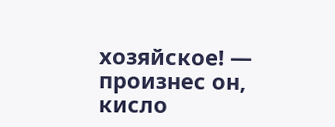хозяйское! — произнес он, кисло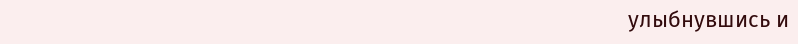улыбнувшись и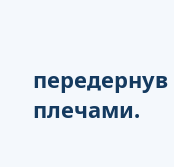передернув плечами.